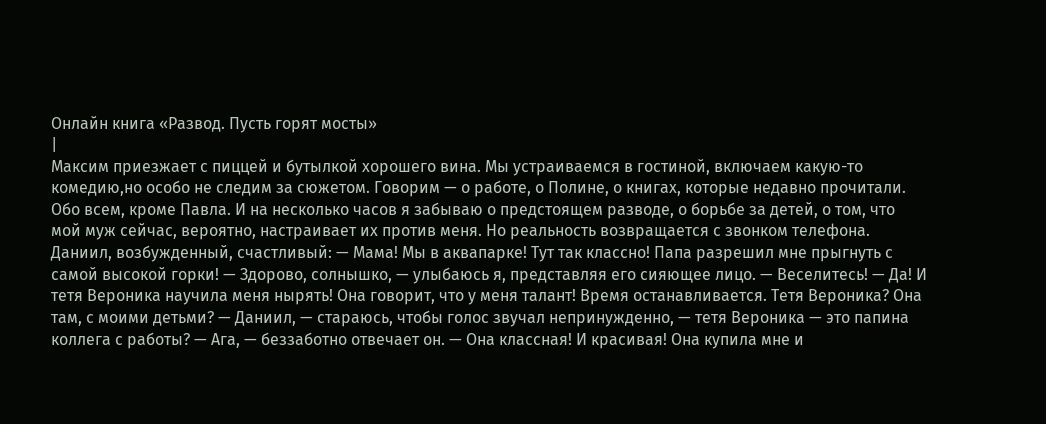Онлайн книга «Развод. Пусть горят мосты»
|
Максим приезжает с пиццей и бутылкой хорошего вина. Мы устраиваемся в гостиной, включаем какую-то комедию,но особо не следим за сюжетом. Говорим — о работе, о Полине, о книгах, которые недавно прочитали. Обо всем, кроме Павла. И на несколько часов я забываю о предстоящем разводе, о борьбе за детей, о том, что мой муж сейчас, вероятно, настраивает их против меня. Но реальность возвращается с звонком телефона. Даниил, возбужденный, счастливый: — Мама! Мы в аквапарке! Тут так классно! Папа разрешил мне прыгнуть с самой высокой горки! — Здорово, солнышко, — улыбаюсь я, представляя его сияющее лицо. — Веселитесь! — Да! И тетя Вероника научила меня нырять! Она говорит, что у меня талант! Время останавливается. Тетя Вероника? Она там, с моими детьми? — Даниил, — стараюсь, чтобы голос звучал непринужденно, — тетя Вероника — это папина коллега с работы? — Ага, — беззаботно отвечает он. — Она классная! И красивая! Она купила мне и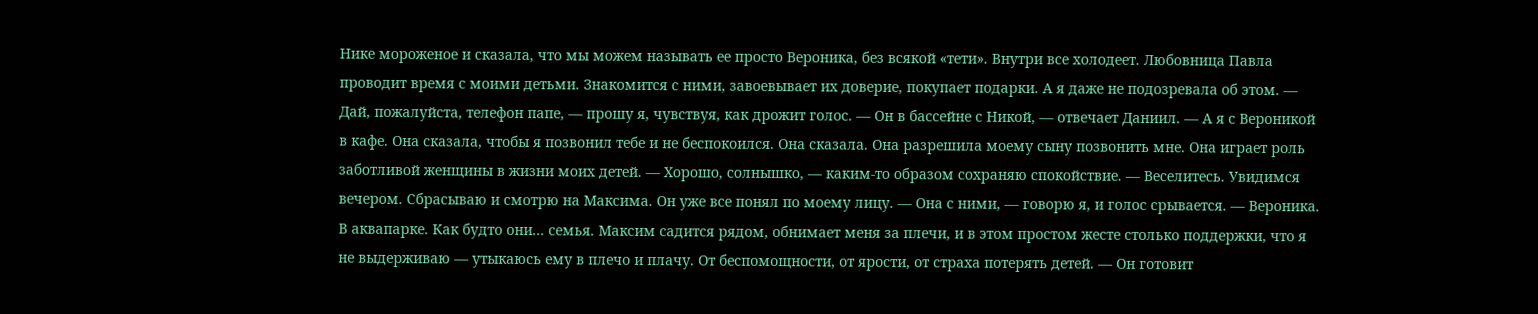Нике мороженое и сказала, что мы можем называть ее просто Вероника, без всякой «тети». Внутри все холодеет. Любовница Павла проводит время с моими детьми. Знакомится с ними, завоевывает их доверие, покупает подарки. А я даже не подозревала об этом. — Дай, пожалуйста, телефон папе, — прошу я, чувствуя, как дрожит голос. — Он в бассейне с Никой, — отвечает Даниил. — А я с Вероникой в кафе. Она сказала, чтобы я позвонил тебе и не беспокоился. Она сказала. Она разрешила моему сыну позвонить мне. Она играет роль заботливой женщины в жизни моих детей. — Хорошо, солнышко, — каким-то образом сохраняю спокойствие. — Веселитесь. Увидимся вечером. Сбрасываю и смотрю на Максима. Он уже все понял по моему лицу. — Она с ними, — говорю я, и голос срывается. — Вероника. В аквапарке. Как будто они... семья. Максим садится рядом, обнимает меня за плечи, и в этом простом жесте столько поддержки, что я не выдерживаю — утыкаюсь ему в плечо и плачу. От беспомощности, от ярости, от страха потерять детей. — Он готовит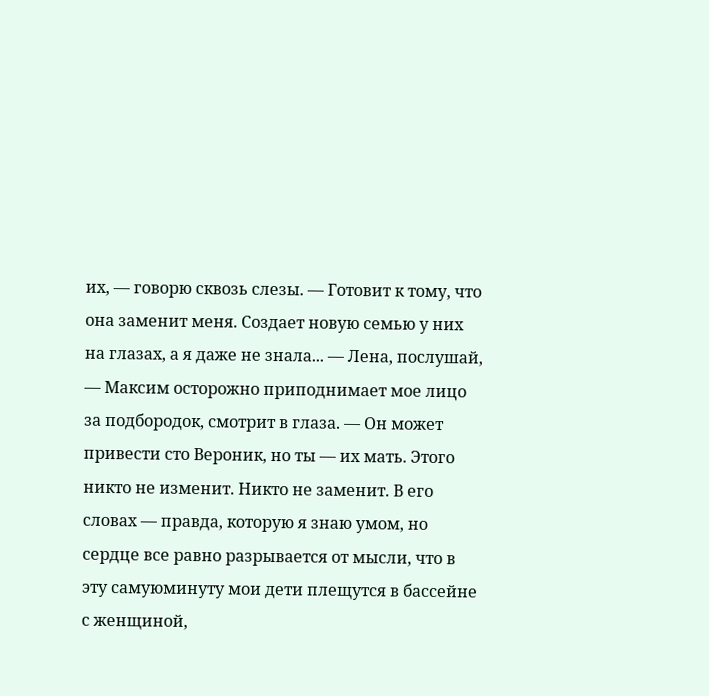их, — говорю сквозь слезы. — Готовит к тому, что она заменит меня. Создает новую семью у них на глазах, а я даже не знала... — Лена, послушай, — Максим осторожно приподнимает мое лицо за подбородок, смотрит в глаза. — Он может привести сто Вероник, но ты — их мать. Этого никто не изменит. Никто не заменит. В его словах — правда, которую я знаю умом, но сердце все равно разрывается от мысли, что в эту самуюминуту мои дети плещутся в бассейне с женщиной,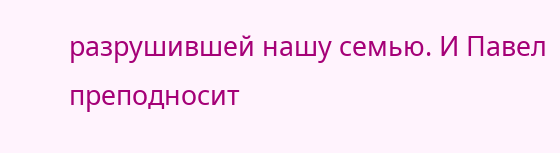разрушившей нашу семью. И Павел преподносит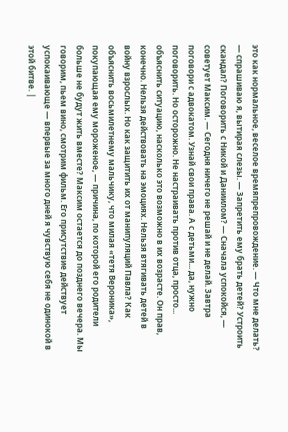это как нормальное, веселое времяпрепровождение. — Что мне делать? — спрашиваю я, вытирая слезы. — Запретить ему брать детей? Устроить скандал? Поговорить с Никой и Даниилом? — Сначала успокойся, — советует Максим. — Сегодня ничего не решай и не делай. Завтра поговори с адвокатом. Узнай свои права. А с детьми... да, нужно поговорить. Но осторожно. Не настраивать против отца, просто... объяснить ситуацию, насколько это возможно в их возрасте. Он прав, конечно. Нельзя действовать на эмоциях. Нельзя втягивать детей в войну взрослых. Но как защитить их от манипуляций Павла? Как объяснить восьмилетнему мальчику, что милая «тетя Вероника», покупающая ему мороженое, — причина, по которой его родители больше не будут жить вместе? Максим остается до позднего вечера. Мы говорим, пьем вино, смотрим фильм. Его присутствие действует успокаивающе — впервые за много дней я чувствую себя не одинокой в этой битве. |